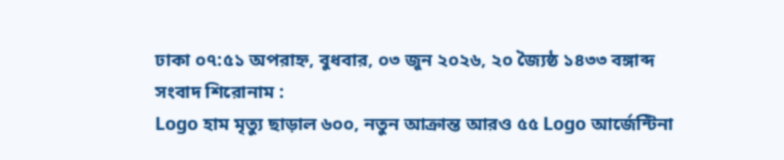ঢাকা ০৭:৫১ অপরাহ্ন, বুধবার, ০৩ জুন ২০২৬, ২০ জ্যৈষ্ঠ ১৪৩৩ বঙ্গাব্দ
সংবাদ শিরোনাম :
Logo হাম মৃত্যু ছাড়াল ৬০০, নতুন আক্রান্ত আরও ৫৫ Logo আর্জেন্টিনা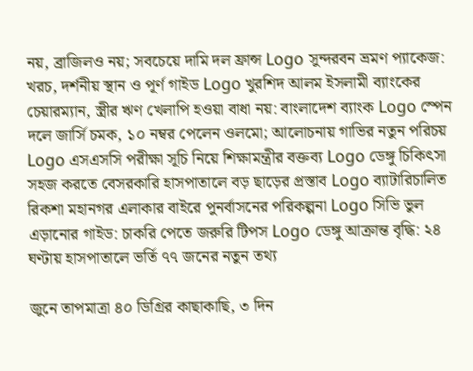নয়, ব্রাজিলও নয়; সবচেয়ে দামি দল ফ্রান্স Logo সুন্দরবন ভ্রমণ প্যাকেজ: খরচ, দর্শনীয় স্থান ও পূর্ণ গাইড Logo খুরশিদ আলম ইসলামী ব্যাংকের চেয়ারম্যান, স্ত্রীর ঋণ খেলাপি হওয়া বাধা নয়: বাংলাদেশ ব্যাংক Logo স্পেন দলে জার্সি চমক, ১০ নম্বর পেলেন ওলমো; আলোচনায় গাভির নতুন পরিচয় Logo এসএসসি পরীক্ষা সূচি নিয়ে শিক্ষামন্ত্রীর বক্তব্য Logo ডেঙ্গু চিকিৎসা সহজ করতে বেসরকারি হাসপাতালে বড় ছাড়ের প্রস্তাব Logo ব্যাটারিচালিত রিকশা মহানগর এলাকার বাইরে পুনর্বাসনের পরিকল্পনা Logo সিভি ভুল এড়ানোর গাইড: চাকরি পেতে জরুরি টিপস Logo ডেঙ্গু আক্রান্ত বৃদ্ধি: ২৪ ঘণ্টায় হাসপাতালে ভর্তি ৭৭ জনের নতুন তথ্য

জুনে তাপমাত্রা ৪০ ডিগ্রির কাছাকাছি, ৩ দিন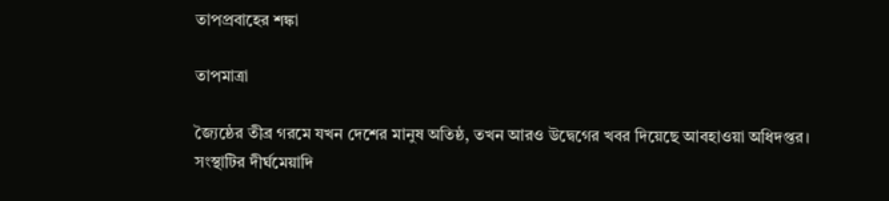তাপপ্রবাহের শঙ্কা

তাপমাত্রা

জ্যৈষ্ঠের তীব্র গরমে যখন দেশের মানুষ অতিষ্ঠ, তখন আরও উদ্বেগের খবর দিয়েছে আবহাওয়া অধিদপ্তর। সংস্থাটির দীর্ঘমেয়াদি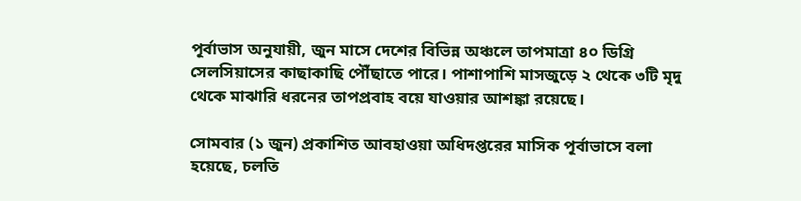পূর্বাভাস অনুযায়ী, জুন মাসে দেশের বিভিন্ন অঞ্চলে তাপমাত্রা ৪০ ডিগ্রি সেলসিয়াসের কাছাকাছি পৌঁছাতে পারে। পাশাপাশি মাসজুড়ে ২ থেকে ৩টি মৃদু থেকে মাঝারি ধরনের তাপপ্রবাহ বয়ে যাওয়ার আশঙ্কা রয়েছে।

সোমবার (১ জুন) প্রকাশিত আবহাওয়া অধিদপ্তরের মাসিক পূর্বাভাসে বলা হয়েছে, চলতি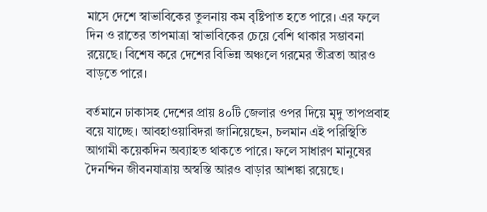মাসে দেশে স্বাভাবিকের তুলনায় কম বৃষ্টিপাত হতে পারে। এর ফলে দিন ও রাতের তাপমাত্রা স্বাভাবিকের চেয়ে বেশি থাকার সম্ভাবনা রয়েছে। বিশেষ করে দেশের বিভিন্ন অঞ্চলে গরমের তীব্রতা আরও বাড়তে পারে।

বর্তমানে ঢাকাসহ দেশের প্রায় ৪০টি জেলার ওপর দিয়ে মৃদু তাপপ্রবাহ বয়ে যাচ্ছে। আবহাওয়াবিদরা জানিয়েছেন, চলমান এই পরিস্থিতি আগামী কয়েকদিন অব্যাহত থাকতে পারে। ফলে সাধারণ মানুষের দৈনন্দিন জীবনযাত্রায় অস্বস্তি আরও বাড়ার আশঙ্কা রয়েছে।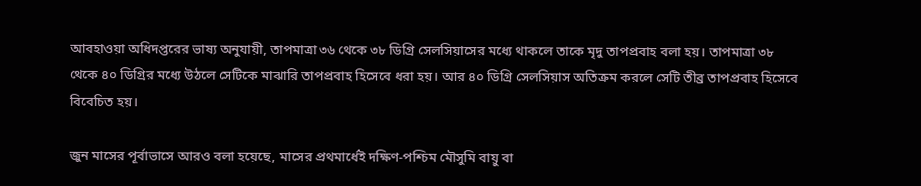আবহাওয়া অধিদপ্তরের ভাষ্য অনুযায়ী, তাপমাত্রা ৩৬ থেকে ৩৮ ডিগ্রি সেলসিয়াসের মধ্যে থাকলে তাকে মৃদু তাপপ্রবাহ বলা হয়। তাপমাত্রা ৩৮ থেকে ৪০ ডিগ্রির মধ্যে উঠলে সেটিকে মাঝারি তাপপ্রবাহ হিসেবে ধরা হয়। আর ৪০ ডিগ্রি সেলসিয়াস অতিক্রম করলে সেটি তীব্র তাপপ্রবাহ হিসেবে বিবেচিত হয়।

জুন মাসের পূর্বাভাসে আরও বলা হয়েছে, মাসের প্রথমার্ধেই দক্ষিণ-পশ্চিম মৌসুমি বায়ু বা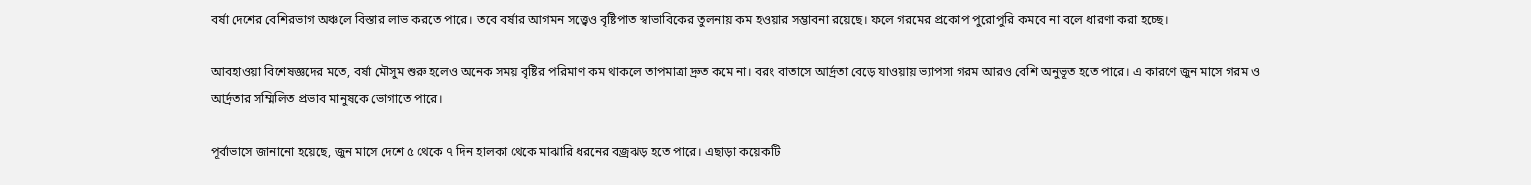বর্ষা দেশের বেশিরভাগ অঞ্চলে বিস্তার লাভ করতে পারে। তবে বর্ষার আগমন সত্ত্বেও বৃষ্টিপাত স্বাভাবিকের তুলনায় কম হওয়ার সম্ভাবনা রয়েছে। ফলে গরমের প্রকোপ পুরোপুরি কমবে না বলে ধারণা করা হচ্ছে।

আবহাওয়া বিশেষজ্ঞদের মতে, বর্ষা মৌসুম শুরু হলেও অনেক সময় বৃষ্টির পরিমাণ কম থাকলে তাপমাত্রা দ্রুত কমে না। বরং বাতাসে আর্দ্রতা বেড়ে যাওয়ায় ভ্যাপসা গরম আরও বেশি অনুভূত হতে পারে। এ কারণে জুন মাসে গরম ও আর্দ্রতার সম্মিলিত প্রভাব মানুষকে ভোগাতে পারে।

পূর্বাভাসে জানানো হয়েছে, জুন মাসে দেশে ৫ থেকে ৭ দিন হালকা থেকে মাঝারি ধরনের বজ্রঝড় হতে পারে। এছাড়া কয়েকটি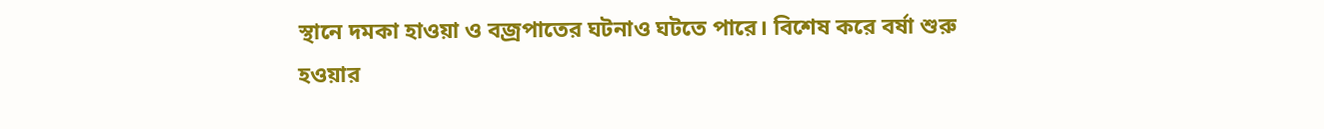স্থানে দমকা হাওয়া ও বজ্রপাতের ঘটনাও ঘটতে পারে। বিশেষ করে বর্ষা শুরু হওয়ার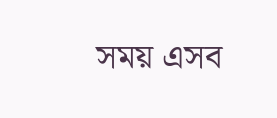সময় এসব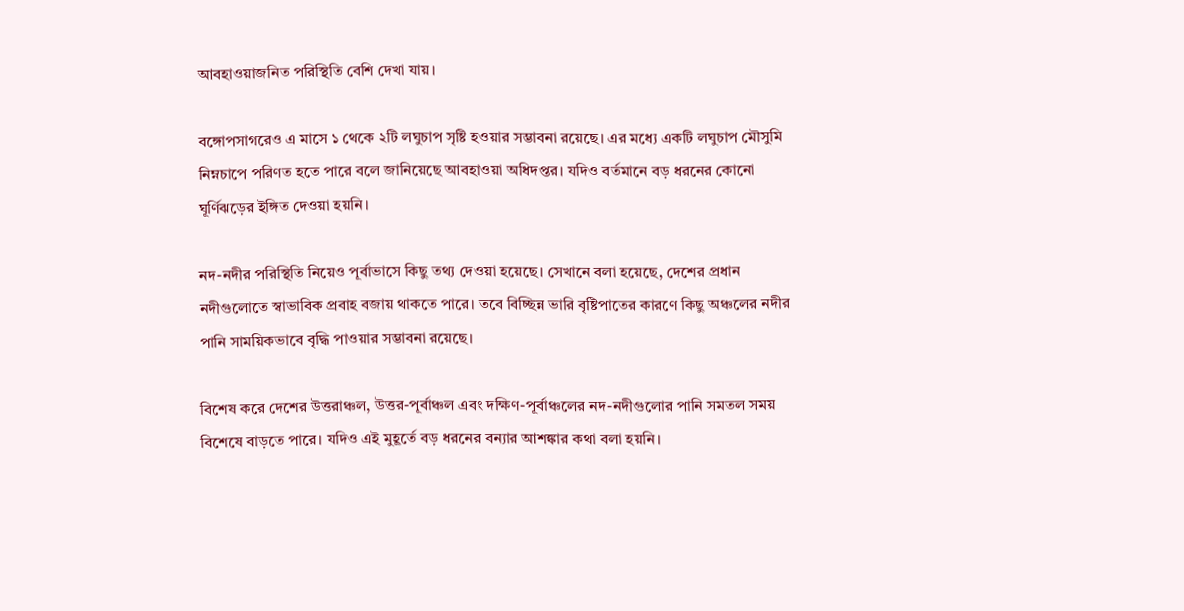আবহাওয়াজনিত পরিস্থিতি বেশি দেখা যায়।

বঙ্গোপসাগরেও এ মাসে ১ থেকে ২টি লঘুচাপ সৃষ্টি হওয়ার সম্ভাবনা রয়েছে। এর মধ্যে একটি লঘুচাপ মৌসুমি নিম্নচাপে পরিণত হতে পারে বলে জানিয়েছে আবহাওয়া অধিদপ্তর। যদিও বর্তমানে বড় ধরনের কোনো ঘূর্ণিঝড়ের ইঙ্গিত দেওয়া হয়নি।

নদ-নদীর পরিস্থিতি নিয়েও পূর্বাভাসে কিছু তথ্য দেওয়া হয়েছে। সেখানে বলা হয়েছে, দেশের প্রধান নদীগুলোতে স্বাভাবিক প্রবাহ বজায় থাকতে পারে। তবে বিচ্ছিন্ন ভারি বৃষ্টিপাতের কারণে কিছু অঞ্চলের নদীর পানি সাময়িকভাবে বৃদ্ধি পাওয়ার সম্ভাবনা রয়েছে।

বিশেষ করে দেশের উত্তরাঞ্চল, উত্তর-পূর্বাঞ্চল এবং দক্ষিণ-পূর্বাঞ্চলের নদ-নদীগুলোর পানি সমতল সময় বিশেষে বাড়তে পারে। যদিও এই মুহূর্তে বড় ধরনের বন্যার আশঙ্কার কথা বলা হয়নি।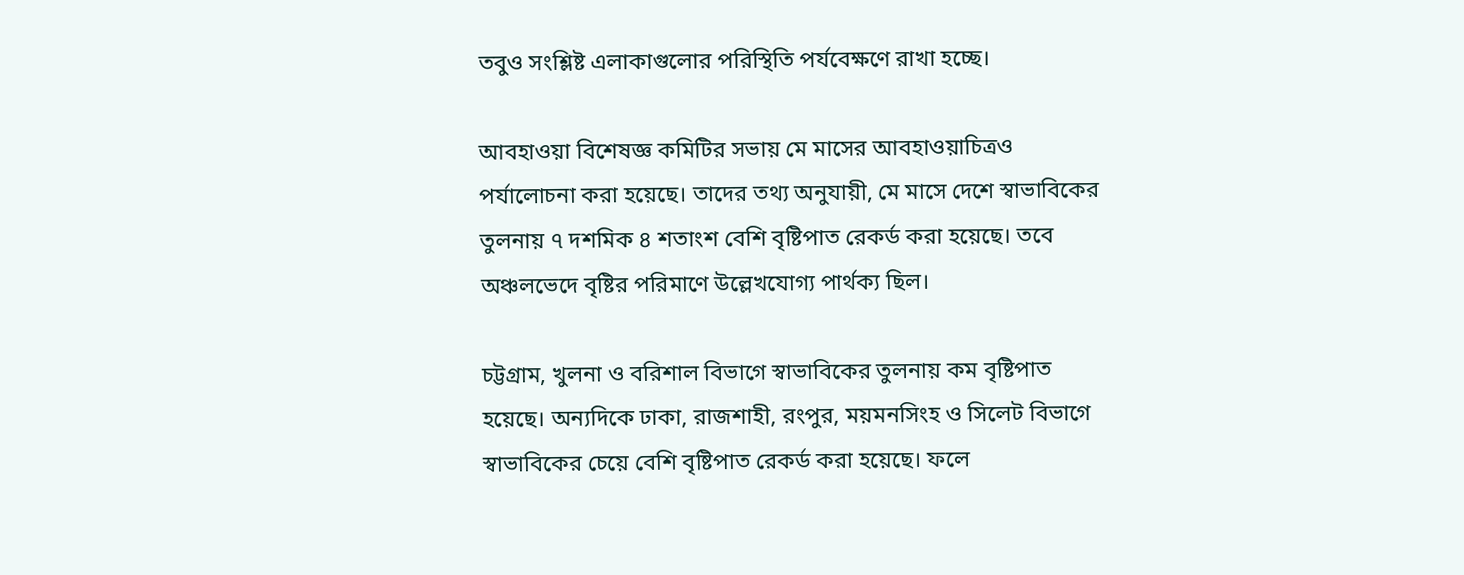তবুও সংশ্লিষ্ট এলাকাগুলোর পরিস্থিতি পর্যবেক্ষণে রাখা হচ্ছে।

আবহাওয়া বিশেষজ্ঞ কমিটির সভায় মে মাসের আবহাওয়াচিত্রও পর্যালোচনা করা হয়েছে। তাদের তথ্য অনুযায়ী, মে মাসে দেশে স্বাভাবিকের তুলনায় ৭ দশমিক ৪ শতাংশ বেশি বৃষ্টিপাত রেকর্ড করা হয়েছে। তবে অঞ্চলভেদে বৃষ্টির পরিমাণে উল্লেখযোগ্য পার্থক্য ছিল।

চট্টগ্রাম, খুলনা ও বরিশাল বিভাগে স্বাভাবিকের তুলনায় কম বৃষ্টিপাত হয়েছে। অন্যদিকে ঢাকা, রাজশাহী, রংপুর, ময়মনসিংহ ও সিলেট বিভাগে স্বাভাবিকের চেয়ে বেশি বৃষ্টিপাত রেকর্ড করা হয়েছে। ফলে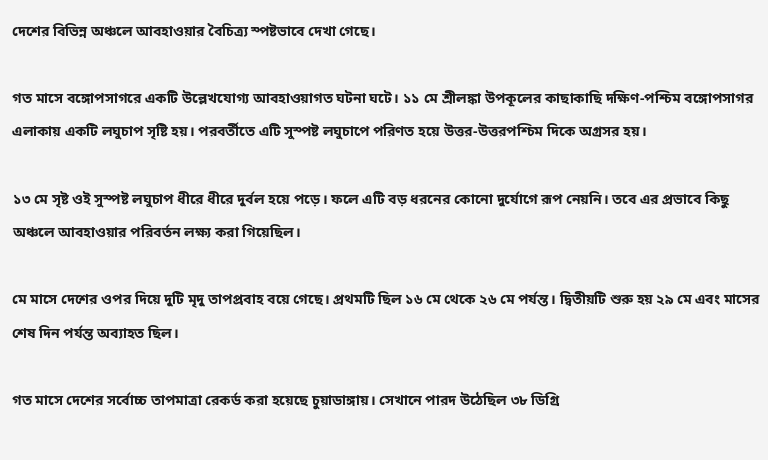দেশের বিভিন্ন অঞ্চলে আবহাওয়ার বৈচিত্র্য স্পষ্টভাবে দেখা গেছে।

গত মাসে বঙ্গোপসাগরে একটি উল্লেখযোগ্য আবহাওয়াগত ঘটনা ঘটে। ১১ মে শ্রীলঙ্কা উপকূলের কাছাকাছি দক্ষিণ-পশ্চিম বঙ্গোপসাগর এলাকায় একটি লঘুচাপ সৃষ্টি হয়। পরবর্তীতে এটি সুস্পষ্ট লঘুচাপে পরিণত হয়ে উত্তর-উত্তরপশ্চিম দিকে অগ্রসর হয়।

১৩ মে সৃষ্ট ওই সুস্পষ্ট লঘুচাপ ধীরে ধীরে দুর্বল হয়ে পড়ে। ফলে এটি বড় ধরনের কোনো দুর্যোগে রূপ নেয়নি। তবে এর প্রভাবে কিছু অঞ্চলে আবহাওয়ার পরিবর্তন লক্ষ্য করা গিয়েছিল।

মে মাসে দেশের ওপর দিয়ে দুটি মৃদু তাপপ্রবাহ বয়ে গেছে। প্রথমটি ছিল ১৬ মে থেকে ২৬ মে পর্যন্ত। দ্বিতীয়টি শুরু হয় ২৯ মে এবং মাসের শেষ দিন পর্যন্ত অব্যাহত ছিল।

গত মাসে দেশের সর্বোচ্চ তাপমাত্রা রেকর্ড করা হয়েছে চুয়াডাঙ্গায়। সেখানে পারদ উঠেছিল ৩৮ ডিগ্রি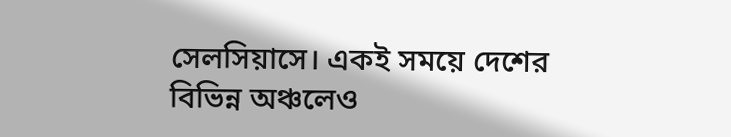সেলসিয়াসে। একই সময়ে দেশের বিভিন্ন অঞ্চলেও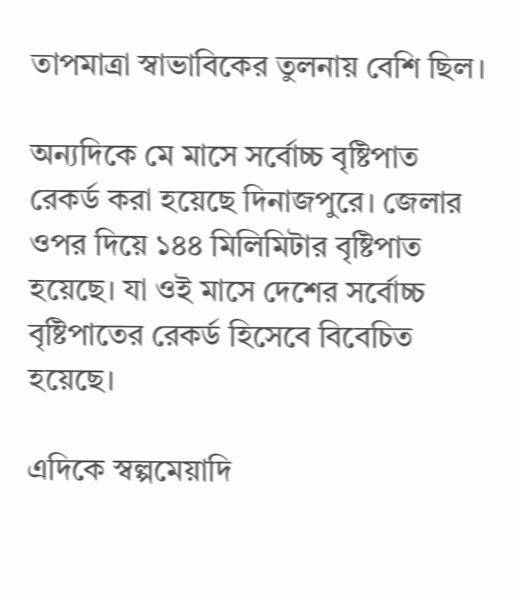তাপমাত্রা স্বাভাবিকের তুলনায় বেশি ছিল।

অন্যদিকে মে মাসে সর্বোচ্চ বৃষ্টিপাত রেকর্ড করা হয়েছে দিনাজপুরে। জেলার ওপর দিয়ে ১৪৪ মিলিমিটার বৃষ্টিপাত হয়েছে। যা ওই মাসে দেশের সর্বোচ্চ বৃষ্টিপাতের রেকর্ড হিসেবে বিবেচিত হয়েছে।

এদিকে স্বল্পমেয়াদি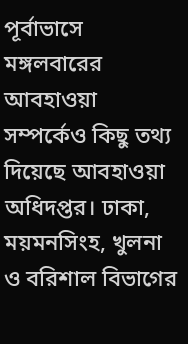পূর্বাভাসে মঙ্গলবারের আবহাওয়া সম্পর্কেও কিছু তথ্য দিয়েছে আবহাওয়া অধিদপ্তর। ঢাকা, ময়মনসিংহ, খুলনা ও বরিশাল বিভাগের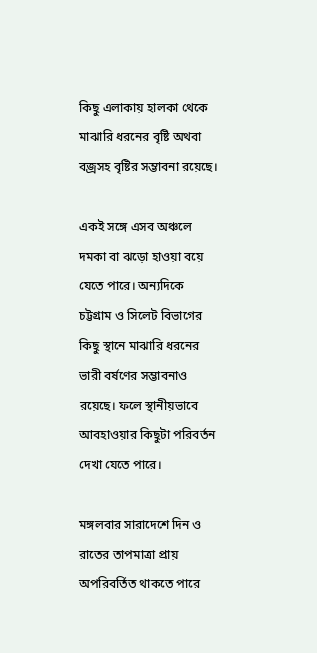কিছু এলাকায় হালকা থেকে মাঝারি ধরনের বৃষ্টি অথবা বজ্রসহ বৃষ্টির সম্ভাবনা রয়েছে।

একই সঙ্গে এসব অঞ্চলে দমকা বা ঝড়ো হাওয়া বয়ে যেতে পারে। অন্যদিকে চট্টগ্রাম ও সিলেট বিভাগের কিছু স্থানে মাঝারি ধরনের ভারী বর্ষণের সম্ভাবনাও রয়েছে। ফলে স্থানীয়ভাবে আবহাওয়ার কিছুটা পরিবর্তন দেখা যেতে পারে।

মঙ্গলবার সারাদেশে দিন ও রাতের তাপমাত্রা প্রায় অপরিবর্তিত থাকতে পারে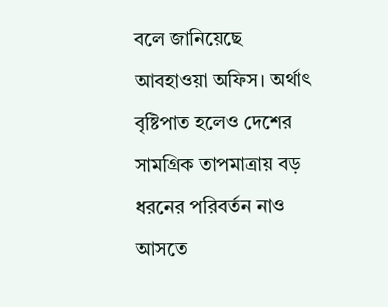বলে জানিয়েছে আবহাওয়া অফিস। অর্থাৎ বৃষ্টিপাত হলেও দেশের সামগ্রিক তাপমাত্রায় বড় ধরনের পরিবর্তন নাও আসতে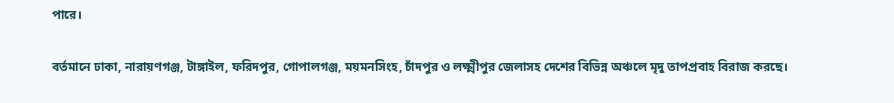পারে।

বর্তমানে ঢাকা, নারায়ণগঞ্জ, টাঙ্গাইল, ফরিদপুর, গোপালগঞ্জ, ময়মনসিংহ, চাঁদপুর ও লক্ষ্মীপুর জেলাসহ দেশের বিভিন্ন অঞ্চলে মৃদু তাপপ্রবাহ বিরাজ করছে।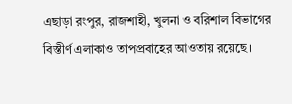এছাড়া রংপুর, রাজশাহী, খুলনা ও বরিশাল বিভাগের বিস্তীর্ণ এলাকাও তাপপ্রবাহের আওতায় রয়েছে।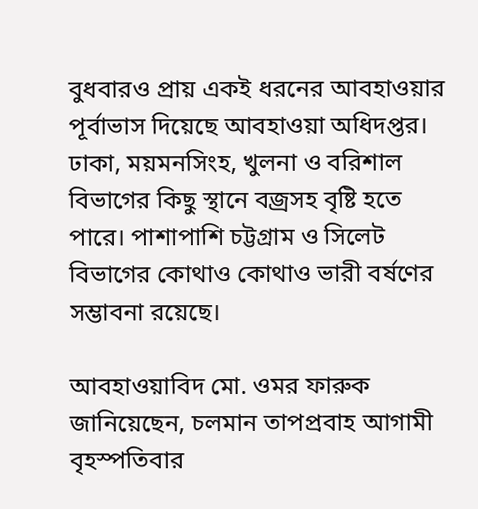বুধবারও প্রায় একই ধরনের আবহাওয়ার পূর্বাভাস দিয়েছে আবহাওয়া অধিদপ্তর। ঢাকা, ময়মনসিংহ, খুলনা ও বরিশাল বিভাগের কিছু স্থানে বজ্রসহ বৃষ্টি হতে পারে। পাশাপাশি চট্টগ্রাম ও সিলেট বিভাগের কোথাও কোথাও ভারী বর্ষণের সম্ভাবনা রয়েছে।

আবহাওয়াবিদ মো. ওমর ফারুক জানিয়েছেন, চলমান তাপপ্রবাহ আগামী বৃহস্পতিবার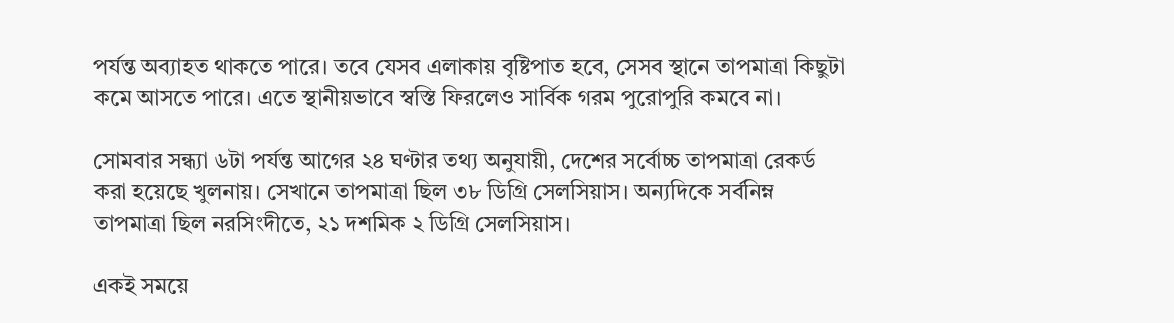পর্যন্ত অব্যাহত থাকতে পারে। তবে যেসব এলাকায় বৃষ্টিপাত হবে, সেসব স্থানে তাপমাত্রা কিছুটা কমে আসতে পারে। এতে স্থানীয়ভাবে স্বস্তি ফিরলেও সার্বিক গরম পুরোপুরি কমবে না।

সোমবার সন্ধ্যা ৬টা পর্যন্ত আগের ২৪ ঘণ্টার তথ্য অনুযায়ী, দেশের সর্বোচ্চ তাপমাত্রা রেকর্ড করা হয়েছে খুলনায়। সেখানে তাপমাত্রা ছিল ৩৮ ডিগ্রি সেলসিয়াস। অন্যদিকে সর্বনিম্ন তাপমাত্রা ছিল নরসিংদীতে, ২১ দশমিক ২ ডিগ্রি সেলসিয়াস।

একই সময়ে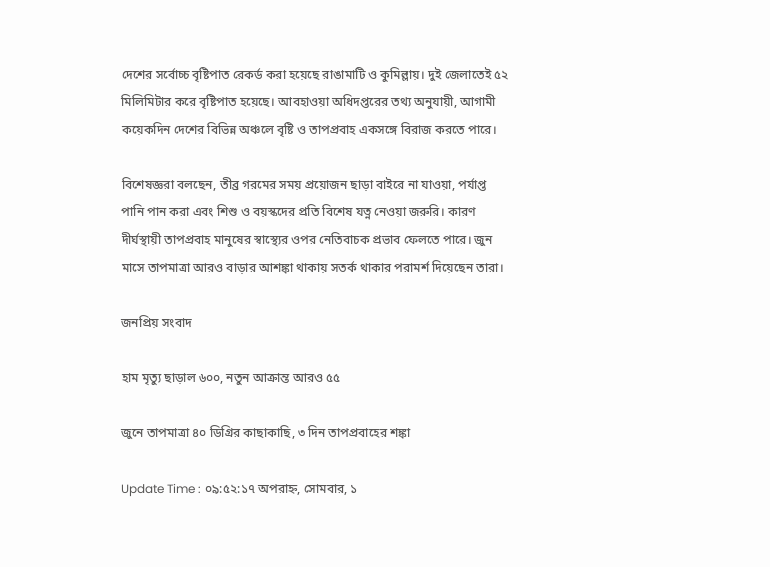দেশের সর্বোচ্চ বৃষ্টিপাত রেকর্ড করা হয়েছে রাঙামাটি ও কুমিল্লায়। দুই জেলাতেই ৫২ মিলিমিটার করে বৃষ্টিপাত হয়েছে। আবহাওয়া অধিদপ্তরের তথ্য অনুযায়ী, আগামী কয়েকদিন দেশের বিভিন্ন অঞ্চলে বৃষ্টি ও তাপপ্রবাহ একসঙ্গে বিরাজ করতে পারে।

বিশেষজ্ঞরা বলছেন, তীব্র গরমের সময় প্রয়োজন ছাড়া বাইরে না যাওয়া, পর্যাপ্ত পানি পান করা এবং শিশু ও বয়স্কদের প্রতি বিশেষ যত্ন নেওয়া জরুরি। কারণ দীর্ঘস্থায়ী তাপপ্রবাহ মানুষের স্বাস্থ্যের ওপর নেতিবাচক প্রভাব ফেলতে পারে। জুন মাসে তাপমাত্রা আরও বাড়ার আশঙ্কা থাকায় সতর্ক থাকার পরামর্শ দিয়েছেন তারা।

জনপ্রিয় সংবাদ

হাম মৃত্যু ছাড়াল ৬০০, নতুন আক্রান্ত আরও ৫৫

জুনে তাপমাত্রা ৪০ ডিগ্রির কাছাকাছি, ৩ দিন তাপপ্রবাহের শঙ্কা

Update Time : ০৯:৫২:১৭ অপরাহ্ন, সোমবার, ১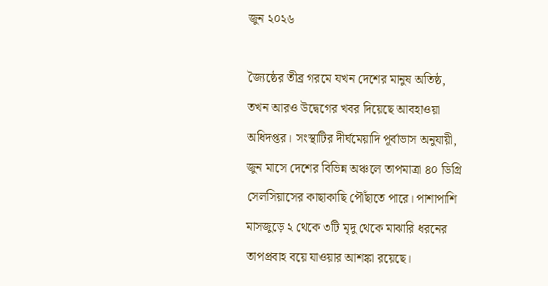জুন ২০২৬

জ্যৈষ্ঠের তীব্র গরমে যখন দেশের মানুষ অতিষ্ঠ, তখন আরও উদ্বেগের খবর দিয়েছে আবহাওয়া অধিদপ্তর। সংস্থাটির দীর্ঘমেয়াদি পূর্বাভাস অনুযায়ী, জুন মাসে দেশের বিভিন্ন অঞ্চলে তাপমাত্রা ৪০ ডিগ্রি সেলসিয়াসের কাছাকাছি পৌঁছাতে পারে। পাশাপাশি মাসজুড়ে ২ থেকে ৩টি মৃদু থেকে মাঝারি ধরনের তাপপ্রবাহ বয়ে যাওয়ার আশঙ্কা রয়েছে।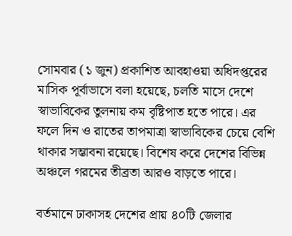সোমবার (১ জুন) প্রকাশিত আবহাওয়া অধিদপ্তরের মাসিক পূর্বাভাসে বলা হয়েছে, চলতি মাসে দেশে স্বাভাবিকের তুলনায় কম বৃষ্টিপাত হতে পারে। এর ফলে দিন ও রাতের তাপমাত্রা স্বাভাবিকের চেয়ে বেশি থাকার সম্ভাবনা রয়েছে। বিশেষ করে দেশের বিভিন্ন অঞ্চলে গরমের তীব্রতা আরও বাড়তে পারে।

বর্তমানে ঢাকাসহ দেশের প্রায় ৪০টি জেলার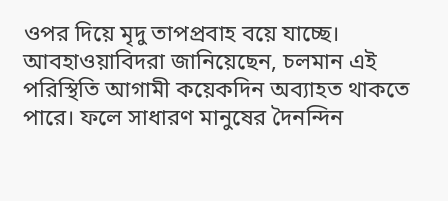ওপর দিয়ে মৃদু তাপপ্রবাহ বয়ে যাচ্ছে। আবহাওয়াবিদরা জানিয়েছেন, চলমান এই পরিস্থিতি আগামী কয়েকদিন অব্যাহত থাকতে পারে। ফলে সাধারণ মানুষের দৈনন্দিন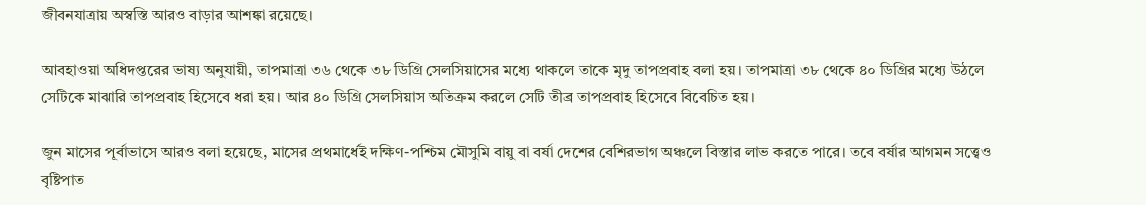জীবনযাত্রায় অস্বস্তি আরও বাড়ার আশঙ্কা রয়েছে।

আবহাওয়া অধিদপ্তরের ভাষ্য অনুযায়ী, তাপমাত্রা ৩৬ থেকে ৩৮ ডিগ্রি সেলসিয়াসের মধ্যে থাকলে তাকে মৃদু তাপপ্রবাহ বলা হয়। তাপমাত্রা ৩৮ থেকে ৪০ ডিগ্রির মধ্যে উঠলে সেটিকে মাঝারি তাপপ্রবাহ হিসেবে ধরা হয়। আর ৪০ ডিগ্রি সেলসিয়াস অতিক্রম করলে সেটি তীব্র তাপপ্রবাহ হিসেবে বিবেচিত হয়।

জুন মাসের পূর্বাভাসে আরও বলা হয়েছে, মাসের প্রথমার্ধেই দক্ষিণ-পশ্চিম মৌসুমি বায়ু বা বর্ষা দেশের বেশিরভাগ অঞ্চলে বিস্তার লাভ করতে পারে। তবে বর্ষার আগমন সত্ত্বেও বৃষ্টিপাত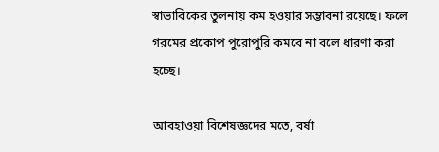স্বাভাবিকের তুলনায় কম হওয়ার সম্ভাবনা রয়েছে। ফলে গরমের প্রকোপ পুরোপুরি কমবে না বলে ধারণা করা হচ্ছে।

আবহাওয়া বিশেষজ্ঞদের মতে, বর্ষা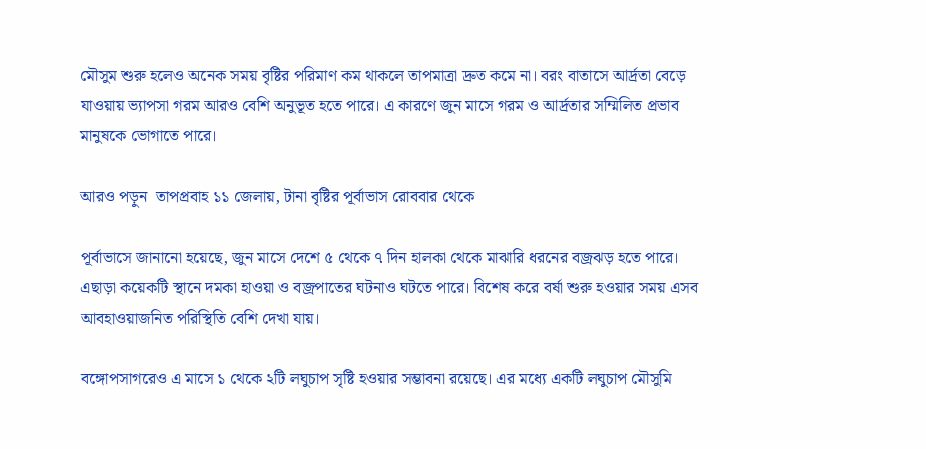মৌসুম শুরু হলেও অনেক সময় বৃষ্টির পরিমাণ কম থাকলে তাপমাত্রা দ্রুত কমে না। বরং বাতাসে আর্দ্রতা বেড়ে যাওয়ায় ভ্যাপসা গরম আরও বেশি অনুভূত হতে পারে। এ কারণে জুন মাসে গরম ও আর্দ্রতার সম্মিলিত প্রভাব মানুষকে ভোগাতে পারে।

আরও পড়ুন  তাপপ্রবাহ ১১ জেলায়, টানা বৃষ্টির পূর্বাভাস রোববার থেকে

পূর্বাভাসে জানানো হয়েছে, জুন মাসে দেশে ৫ থেকে ৭ দিন হালকা থেকে মাঝারি ধরনের বজ্রঝড় হতে পারে। এছাড়া কয়েকটি স্থানে দমকা হাওয়া ও বজ্রপাতের ঘটনাও ঘটতে পারে। বিশেষ করে বর্ষা শুরু হওয়ার সময় এসব আবহাওয়াজনিত পরিস্থিতি বেশি দেখা যায়।

বঙ্গোপসাগরেও এ মাসে ১ থেকে ২টি লঘুচাপ সৃষ্টি হওয়ার সম্ভাবনা রয়েছে। এর মধ্যে একটি লঘুচাপ মৌসুমি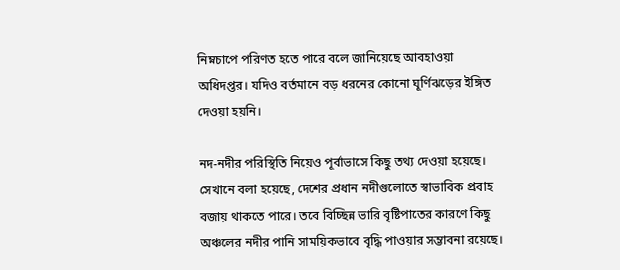নিম্নচাপে পরিণত হতে পারে বলে জানিয়েছে আবহাওয়া অধিদপ্তর। যদিও বর্তমানে বড় ধরনের কোনো ঘূর্ণিঝড়ের ইঙ্গিত দেওয়া হয়নি।

নদ-নদীর পরিস্থিতি নিয়েও পূর্বাভাসে কিছু তথ্য দেওয়া হয়েছে। সেখানে বলা হয়েছে, দেশের প্রধান নদীগুলোতে স্বাভাবিক প্রবাহ বজায় থাকতে পারে। তবে বিচ্ছিন্ন ভারি বৃষ্টিপাতের কারণে কিছু অঞ্চলের নদীর পানি সাময়িকভাবে বৃদ্ধি পাওয়ার সম্ভাবনা রয়েছে।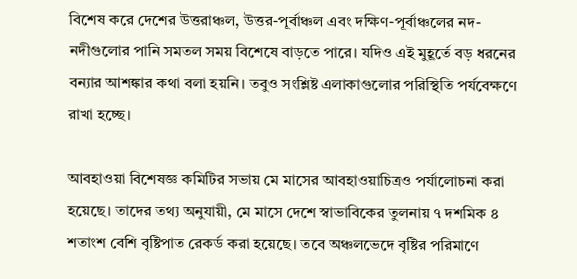বিশেষ করে দেশের উত্তরাঞ্চল, উত্তর-পূর্বাঞ্চল এবং দক্ষিণ-পূর্বাঞ্চলের নদ-নদীগুলোর পানি সমতল সময় বিশেষে বাড়তে পারে। যদিও এই মুহূর্তে বড় ধরনের বন্যার আশঙ্কার কথা বলা হয়নি। তবুও সংশ্লিষ্ট এলাকাগুলোর পরিস্থিতি পর্যবেক্ষণে রাখা হচ্ছে।

আবহাওয়া বিশেষজ্ঞ কমিটির সভায় মে মাসের আবহাওয়াচিত্রও পর্যালোচনা করা হয়েছে। তাদের তথ্য অনুযায়ী, মে মাসে দেশে স্বাভাবিকের তুলনায় ৭ দশমিক ৪ শতাংশ বেশি বৃষ্টিপাত রেকর্ড করা হয়েছে। তবে অঞ্চলভেদে বৃষ্টির পরিমাণে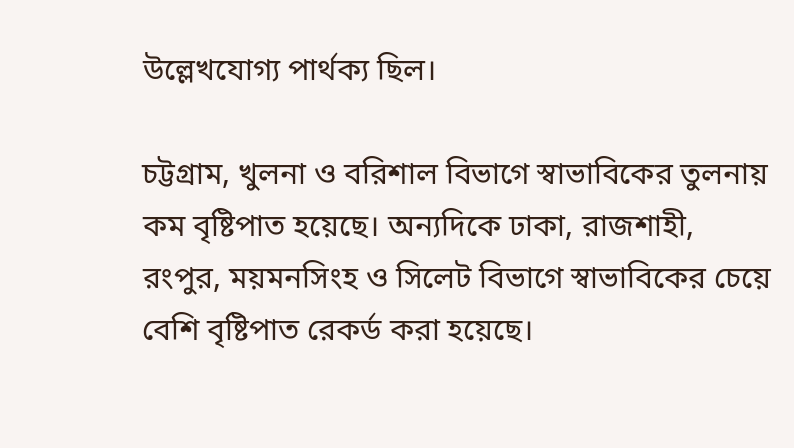উল্লেখযোগ্য পার্থক্য ছিল।

চট্টগ্রাম, খুলনা ও বরিশাল বিভাগে স্বাভাবিকের তুলনায় কম বৃষ্টিপাত হয়েছে। অন্যদিকে ঢাকা, রাজশাহী, রংপুর, ময়মনসিংহ ও সিলেট বিভাগে স্বাভাবিকের চেয়ে বেশি বৃষ্টিপাত রেকর্ড করা হয়েছে।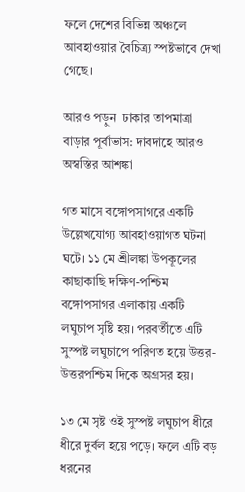ফলে দেশের বিভিন্ন অঞ্চলে আবহাওয়ার বৈচিত্র্য স্পষ্টভাবে দেখা গেছে।

আরও পড়ুন  ঢাকার তাপমাত্রা বাড়ার পূর্বাভাস: দাবদাহে আরও অস্বস্তির আশঙ্কা

গত মাসে বঙ্গোপসাগরে একটি উল্লেখযোগ্য আবহাওয়াগত ঘটনা ঘটে। ১১ মে শ্রীলঙ্কা উপকূলের কাছাকাছি দক্ষিণ-পশ্চিম বঙ্গোপসাগর এলাকায় একটি লঘুচাপ সৃষ্টি হয়। পরবর্তীতে এটি সুস্পষ্ট লঘুচাপে পরিণত হয়ে উত্তর-উত্তরপশ্চিম দিকে অগ্রসর হয়।

১৩ মে সৃষ্ট ওই সুস্পষ্ট লঘুচাপ ধীরে ধীরে দুর্বল হয়ে পড়ে। ফলে এটি বড় ধরনের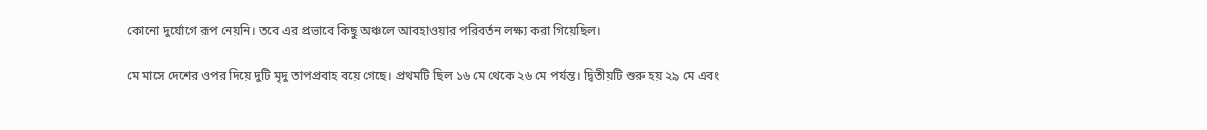কোনো দুর্যোগে রূপ নেয়নি। তবে এর প্রভাবে কিছু অঞ্চলে আবহাওয়ার পরিবর্তন লক্ষ্য করা গিয়েছিল।

মে মাসে দেশের ওপর দিয়ে দুটি মৃদু তাপপ্রবাহ বয়ে গেছে। প্রথমটি ছিল ১৬ মে থেকে ২৬ মে পর্যন্ত। দ্বিতীয়টি শুরু হয় ২৯ মে এবং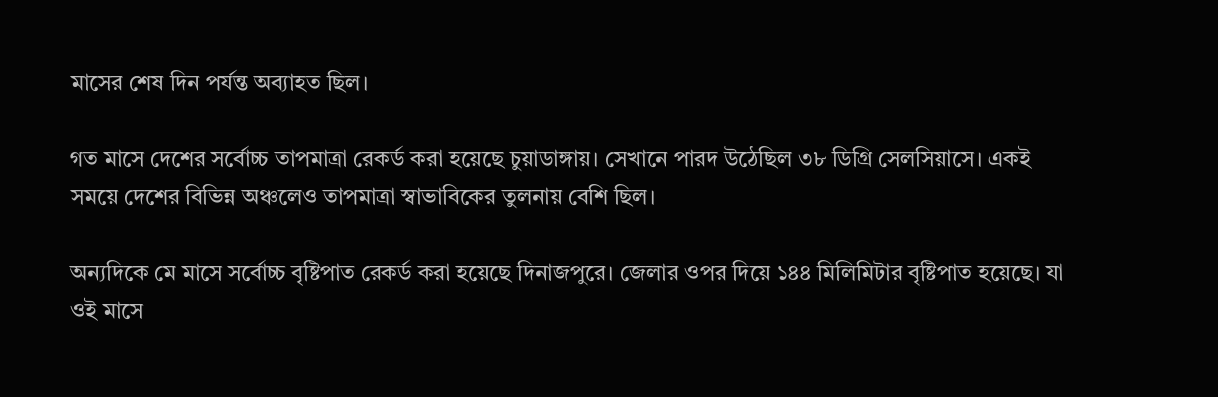মাসের শেষ দিন পর্যন্ত অব্যাহত ছিল।

গত মাসে দেশের সর্বোচ্চ তাপমাত্রা রেকর্ড করা হয়েছে চুয়াডাঙ্গায়। সেখানে পারদ উঠেছিল ৩৮ ডিগ্রি সেলসিয়াসে। একই সময়ে দেশের বিভিন্ন অঞ্চলেও তাপমাত্রা স্বাভাবিকের তুলনায় বেশি ছিল।

অন্যদিকে মে মাসে সর্বোচ্চ বৃষ্টিপাত রেকর্ড করা হয়েছে দিনাজপুরে। জেলার ওপর দিয়ে ১৪৪ মিলিমিটার বৃষ্টিপাত হয়েছে। যা ওই মাসে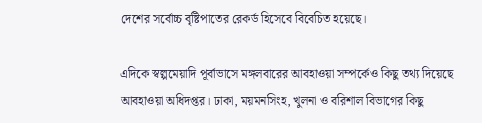দেশের সর্বোচ্চ বৃষ্টিপাতের রেকর্ড হিসেবে বিবেচিত হয়েছে।

এদিকে স্বল্পমেয়াদি পূর্বাভাসে মঙ্গলবারের আবহাওয়া সম্পর্কেও কিছু তথ্য দিয়েছে আবহাওয়া অধিদপ্তর। ঢাকা, ময়মনসিংহ, খুলনা ও বরিশাল বিভাগের কিছু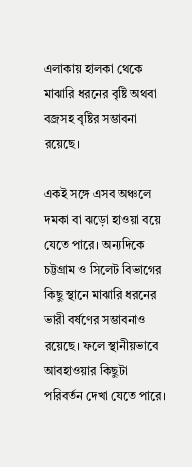এলাকায় হালকা থেকে মাঝারি ধরনের বৃষ্টি অথবা বজ্রসহ বৃষ্টির সম্ভাবনা রয়েছে।

একই সঙ্গে এসব অঞ্চলে দমকা বা ঝড়ো হাওয়া বয়ে যেতে পারে। অন্যদিকে চট্টগ্রাম ও সিলেট বিভাগের কিছু স্থানে মাঝারি ধরনের ভারী বর্ষণের সম্ভাবনাও রয়েছে। ফলে স্থানীয়ভাবে আবহাওয়ার কিছুটা পরিবর্তন দেখা যেতে পারে।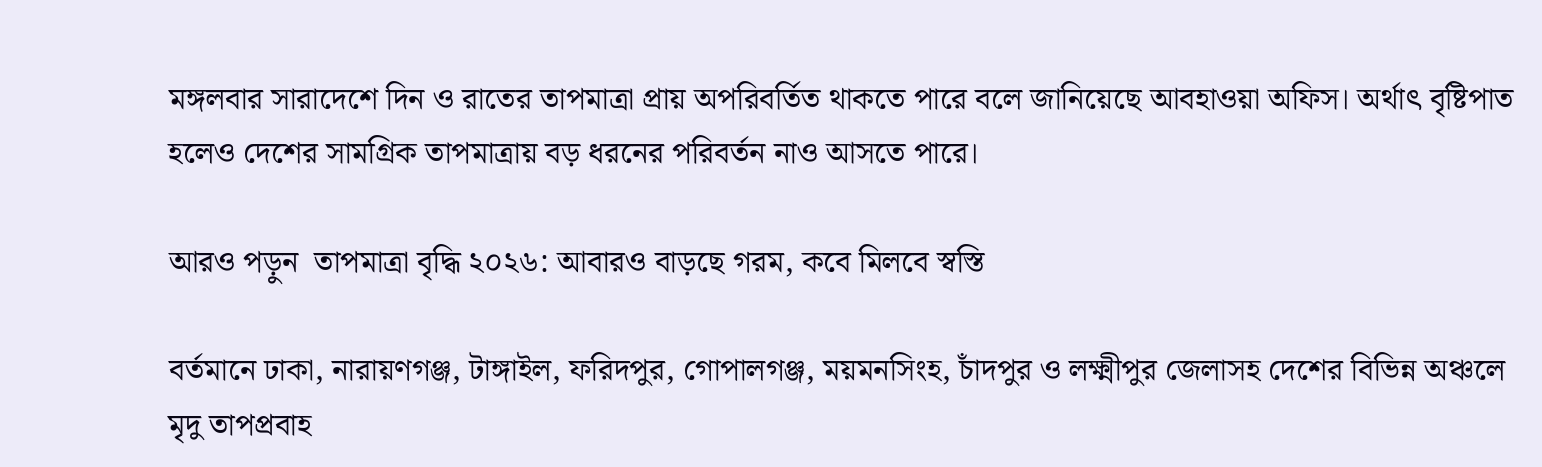মঙ্গলবার সারাদেশে দিন ও রাতের তাপমাত্রা প্রায় অপরিবর্তিত থাকতে পারে বলে জানিয়েছে আবহাওয়া অফিস। অর্থাৎ বৃষ্টিপাত হলেও দেশের সামগ্রিক তাপমাত্রায় বড় ধরনের পরিবর্তন নাও আসতে পারে।

আরও পড়ুন  তাপমাত্রা বৃদ্ধি ২০২৬: আবারও বাড়ছে গরম, কবে মিলবে স্বস্তি

বর্তমানে ঢাকা, নারায়ণগঞ্জ, টাঙ্গাইল, ফরিদপুর, গোপালগঞ্জ, ময়মনসিংহ, চাঁদপুর ও লক্ষ্মীপুর জেলাসহ দেশের বিভিন্ন অঞ্চলে মৃদু তাপপ্রবাহ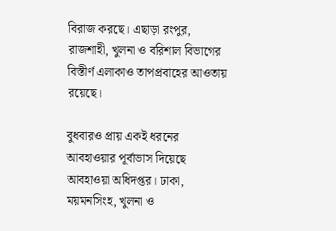বিরাজ করছে। এছাড়া রংপুর, রাজশাহী, খুলনা ও বরিশাল বিভাগের বিস্তীর্ণ এলাকাও তাপপ্রবাহের আওতায় রয়েছে।

বুধবারও প্রায় একই ধরনের আবহাওয়ার পূর্বাভাস দিয়েছে আবহাওয়া অধিদপ্তর। ঢাকা, ময়মনসিংহ, খুলনা ও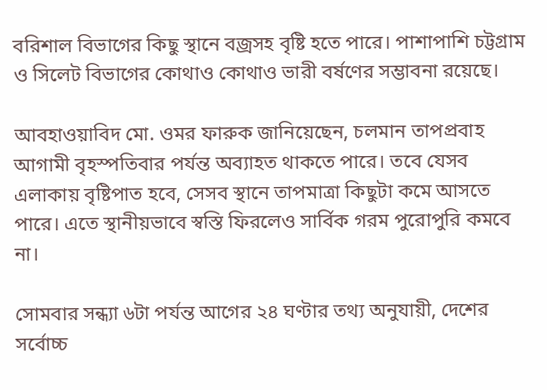বরিশাল বিভাগের কিছু স্থানে বজ্রসহ বৃষ্টি হতে পারে। পাশাপাশি চট্টগ্রাম ও সিলেট বিভাগের কোথাও কোথাও ভারী বর্ষণের সম্ভাবনা রয়েছে।

আবহাওয়াবিদ মো. ওমর ফারুক জানিয়েছেন, চলমান তাপপ্রবাহ আগামী বৃহস্পতিবার পর্যন্ত অব্যাহত থাকতে পারে। তবে যেসব এলাকায় বৃষ্টিপাত হবে, সেসব স্থানে তাপমাত্রা কিছুটা কমে আসতে পারে। এতে স্থানীয়ভাবে স্বস্তি ফিরলেও সার্বিক গরম পুরোপুরি কমবে না।

সোমবার সন্ধ্যা ৬টা পর্যন্ত আগের ২৪ ঘণ্টার তথ্য অনুযায়ী, দেশের সর্বোচ্চ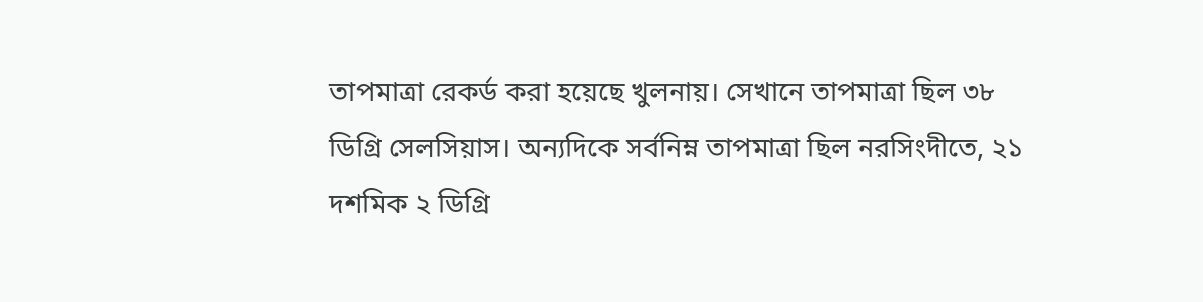তাপমাত্রা রেকর্ড করা হয়েছে খুলনায়। সেখানে তাপমাত্রা ছিল ৩৮ ডিগ্রি সেলসিয়াস। অন্যদিকে সর্বনিম্ন তাপমাত্রা ছিল নরসিংদীতে, ২১ দশমিক ২ ডিগ্রি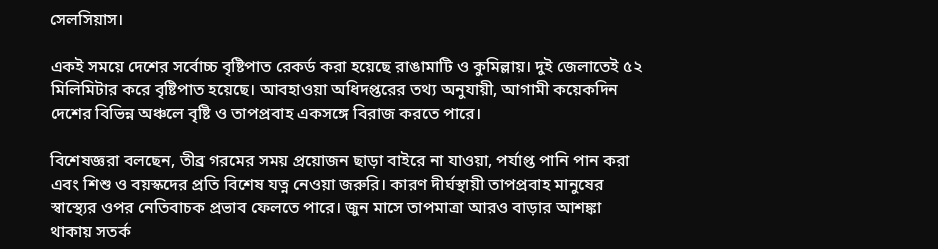সেলসিয়াস।

একই সময়ে দেশের সর্বোচ্চ বৃষ্টিপাত রেকর্ড করা হয়েছে রাঙামাটি ও কুমিল্লায়। দুই জেলাতেই ৫২ মিলিমিটার করে বৃষ্টিপাত হয়েছে। আবহাওয়া অধিদপ্তরের তথ্য অনুযায়ী, আগামী কয়েকদিন দেশের বিভিন্ন অঞ্চলে বৃষ্টি ও তাপপ্রবাহ একসঙ্গে বিরাজ করতে পারে।

বিশেষজ্ঞরা বলছেন, তীব্র গরমের সময় প্রয়োজন ছাড়া বাইরে না যাওয়া, পর্যাপ্ত পানি পান করা এবং শিশু ও বয়স্কদের প্রতি বিশেষ যত্ন নেওয়া জরুরি। কারণ দীর্ঘস্থায়ী তাপপ্রবাহ মানুষের স্বাস্থ্যের ওপর নেতিবাচক প্রভাব ফেলতে পারে। জুন মাসে তাপমাত্রা আরও বাড়ার আশঙ্কা থাকায় সতর্ক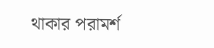থাকার পরামর্শ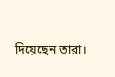দিয়েছেন তারা।